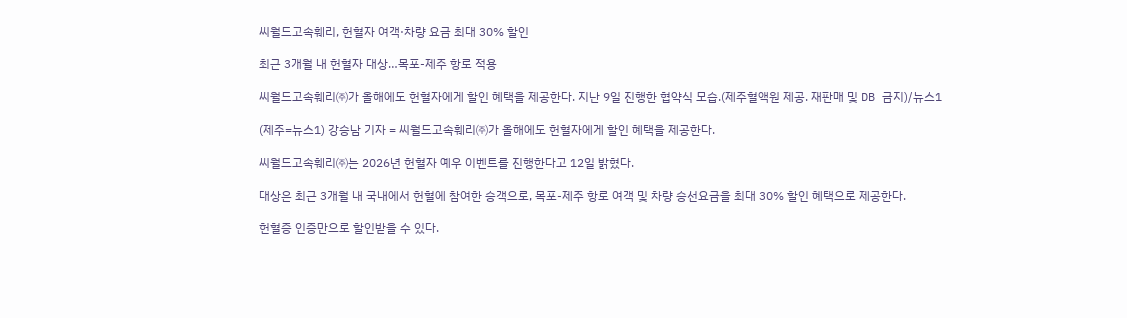씨월드고속훼리, 헌혈자 여객·차량 요금 최대 30% 할인

최근 3개월 내 헌혈자 대상…목포-제주 항로 적용

씨월드고속훼리㈜가 올해에도 헌혈자에게 할인 혜택을 제공한다. 지난 9일 진행한 협약식 모습.(제주혈액원 제공. 재판매 및 DB 금지)/뉴스1

(제주=뉴스1) 강승남 기자 = 씨월드고속훼리㈜가 올해에도 헌혈자에게 할인 혜택을 제공한다.

씨월드고속훼리㈜는 2026년 헌혈자 예우 이벤트를 진행한다고 12일 밝혔다.

대상은 최근 3개월 내 국내에서 헌혈에 참여한 승객으로, 목포-제주 항로 여객 및 차량 승선요금을 최대 30% 할인 혜택으로 제공한다.

헌혈증 인증만으로 할인받을 수 있다.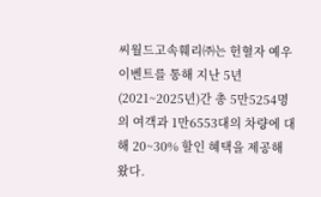씨월드고속훼리㈜는 헌혈자 예우 이벤트를 통해 지난 5년(2021~2025년)간 총 5만5254명의 여객과 1만6553대의 차량에 대해 20~30% 할인 혜택을 제공해 왔다.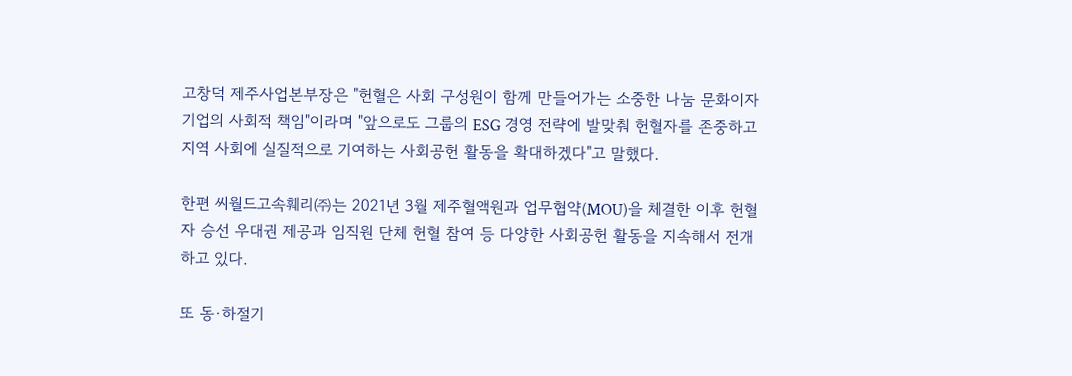고창덕 제주사업본부장은 "헌혈은 사회 구성원이 함께 만들어가는 소중한 나눔 문화이자 기업의 사회적 책임"이라며 "앞으로도 그룹의 ESG 경영 전략에 발맞춰 헌혈자를 존중하고 지역 사회에 실질적으로 기여하는 사회공헌 활동을 확대하겠다"고 말했다.

한편 씨월드고속훼리㈜는 2021년 3월 제주혈액원과 업무협약(MOU)을 체결한 이후 헌혈자 승선 우대권 제공과 임직원 단체 헌혈 참여 등 다양한 사회공헌 활동을 지속해서 전개하고 있다.

또 동·하절기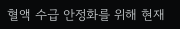혈액 수급 안정화를 위해 현재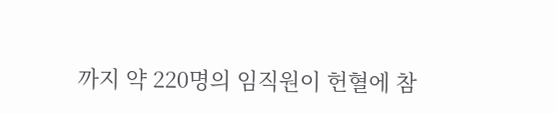까지 약 220명의 임직원이 헌혈에 참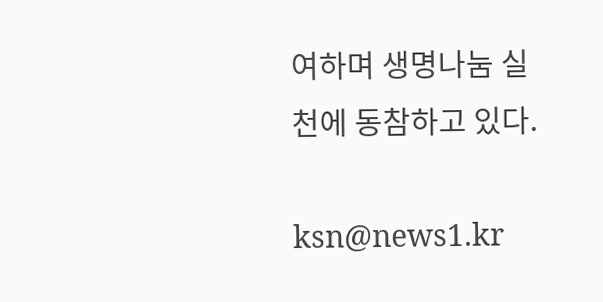여하며 생명나눔 실천에 동참하고 있다.

ksn@news1.kr